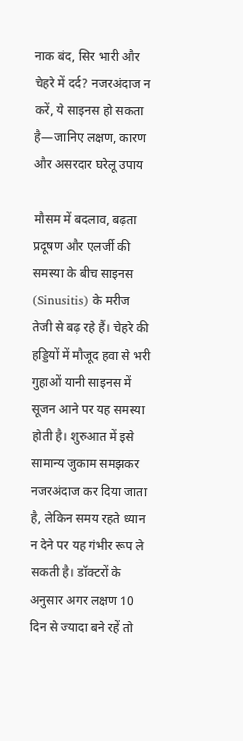नाक बंद, सिर भारी और चेहरे में दर्द? नजरअंदाज न करें, ये साइनस हो सकता है—जानिए लक्षण, कारण और असरदार घरेलू उपाय

मौसम में बदलाव, बढ़ता प्रदूषण और एलर्जी की समस्या के बीच साइनस (Sinusitis) के मरीज तेजी से बढ़ रहे हैं। चेहरे की हड्डियों में मौजूद हवा से भरी गुहाओं यानी साइनस में सूजन आने पर यह समस्या होती है। शुरुआत में इसे सामान्य जुकाम समझकर नजरअंदाज कर दिया जाता है, लेकिन समय रहते ध्यान न देने पर यह गंभीर रूप ले सकती है। डॉक्टरों के अनुसार अगर लक्षण 10 दिन से ज्यादा बने रहें तो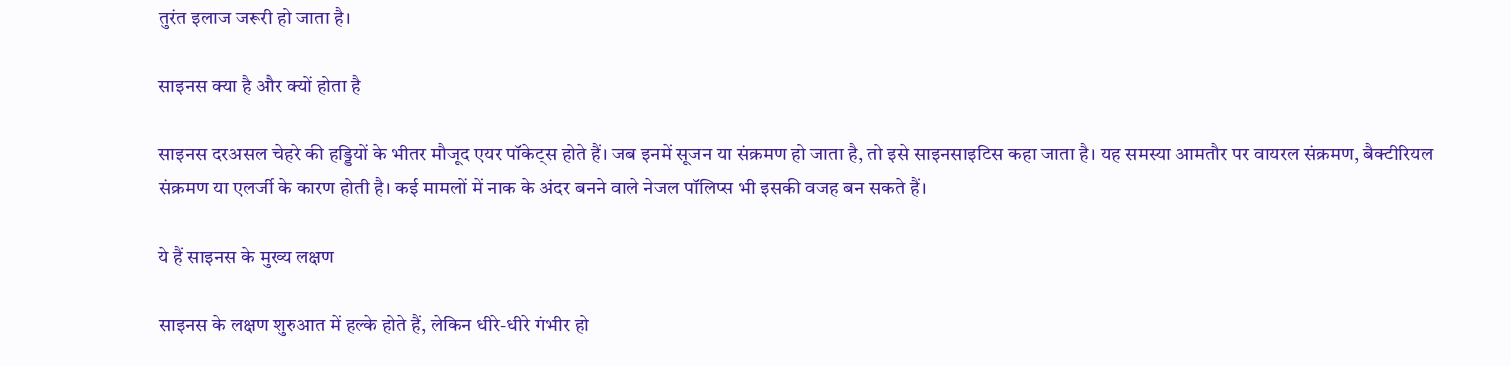तुरंत इलाज जरूरी हो जाता है।

साइनस क्या है और क्यों होता है

साइनस दरअसल चेहरे की हड्डियों के भीतर मौजूद एयर पॉकेट्स होते हैं। जब इनमें सूजन या संक्रमण हो जाता है, तो इसे साइनसाइटिस कहा जाता है। यह समस्या आमतौर पर वायरल संक्रमण, बैक्टीरियल संक्रमण या एलर्जी के कारण होती है। कई मामलों में नाक के अंदर बनने वाले नेजल पॉलिप्स भी इसकी वजह बन सकते हैं।

ये हैं साइनस के मुख्य लक्षण

साइनस के लक्षण शुरुआत में हल्के होते हैं, लेकिन धीरे-धीरे गंभीर हो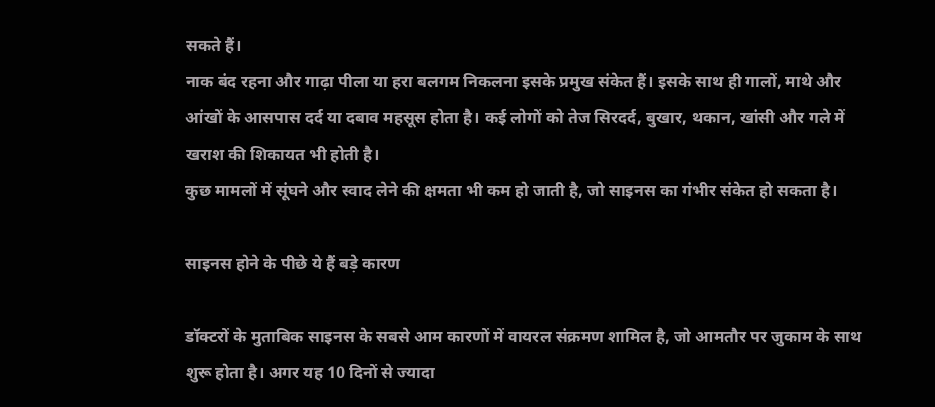सकते हैं।
नाक बंद रहना और गाढ़ा पीला या हरा बलगम निकलना इसके प्रमुख संकेत हैं। इसके साथ ही गालों, माथे और आंखों के आसपास दर्द या दबाव महसूस होता है। कई लोगों को तेज सिरदर्द, बुखार, थकान, खांसी और गले में खराश की शिकायत भी होती है।
कुछ मामलों में सूंघने और स्वाद लेने की क्षमता भी कम हो जाती है, जो साइनस का गंभीर संकेत हो सकता है।

साइनस होने के पीछे ये हैं बड़े कारण

डॉक्टरों के मुताबिक साइनस के सबसे आम कारणों में वायरल संक्रमण शामिल है, जो आमतौर पर जुकाम के साथ शुरू होता है। अगर यह 10 दिनों से ज्यादा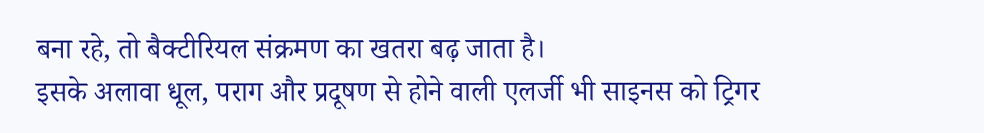बना रहे, तो बैक्टीरियल संक्रमण का खतरा बढ़ जाता है।
इसके अलावा धूल, पराग और प्रदूषण से होने वाली एलर्जी भी साइनस को ट्रिगर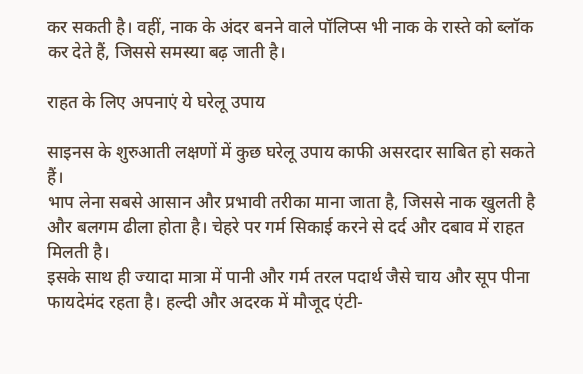कर सकती है। वहीं, नाक के अंदर बनने वाले पॉलिप्स भी नाक के रास्ते को ब्लॉक कर देते हैं, जिससे समस्या बढ़ जाती है।

राहत के लिए अपनाएं ये घरेलू उपाय

साइनस के शुरुआती लक्षणों में कुछ घरेलू उपाय काफी असरदार साबित हो सकते हैं।
भाप लेना सबसे आसान और प्रभावी तरीका माना जाता है, जिससे नाक खुलती है और बलगम ढीला होता है। चेहरे पर गर्म सिकाई करने से दर्द और दबाव में राहत मिलती है।
इसके साथ ही ज्यादा मात्रा में पानी और गर्म तरल पदार्थ जैसे चाय और सूप पीना फायदेमंद रहता है। हल्दी और अदरक में मौजूद एंटी-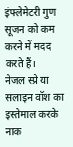इंफ्लेमेटरी गुण सूजन को कम करने में मदद करते हैं।
नेजल स्प्रे या सलाइन वॉश का इस्तेमाल करके नाक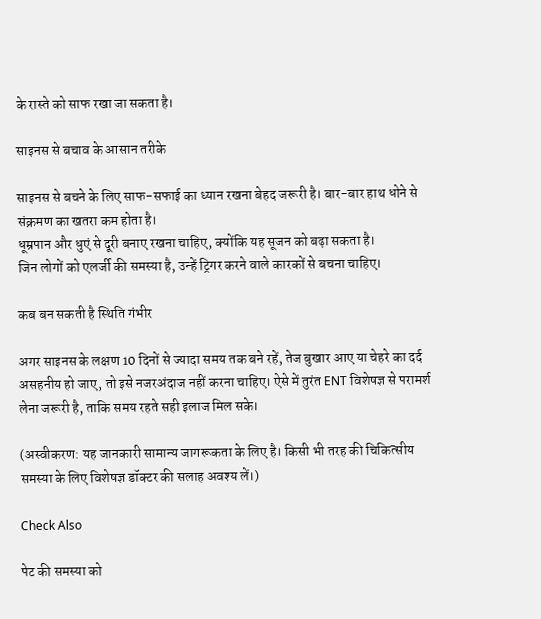के रास्ते को साफ रखा जा सकता है।

साइनस से बचाव के आसान तरीके

साइनस से बचने के लिए साफ-सफाई का ध्यान रखना बेहद जरूरी है। बार-बार हाथ धोने से संक्रमण का खतरा कम होता है।
धूम्रपान और धुएं से दूरी बनाए रखना चाहिए, क्योंकि यह सूजन को बढ़ा सकता है।
जिन लोगों को एलर्जी की समस्या है, उन्हें ट्रिगर करने वाले कारकों से बचना चाहिए।

कब बन सकती है स्थिति गंभीर

अगर साइनस के लक्षण 10 दिनों से ज्यादा समय तक बने रहें, तेज बुखार आए या चेहरे का दर्द असहनीय हो जाए, तो इसे नजरअंदाज नहीं करना चाहिए। ऐसे में तुरंत ENT विशेषज्ञ से परामर्श लेना जरूरी है, ताकि समय रहते सही इलाज मिल सके।

(अस्वीकरण: यह जानकारी सामान्य जागरूकता के लिए है। किसी भी तरह की चिकित्सीय समस्या के लिए विशेषज्ञ डॉक्टर की सलाह अवश्य लें।)

Check Also

पेट की समस्या को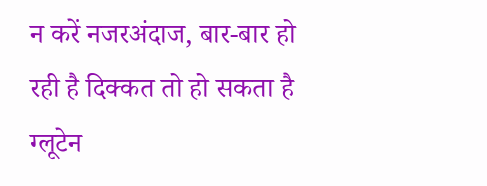न करें नजरअंदाज, बार-बार हो रही है दिक्कत तो हो सकता है ग्लूटेन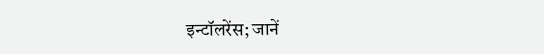इन्टॉलरेंस; जानें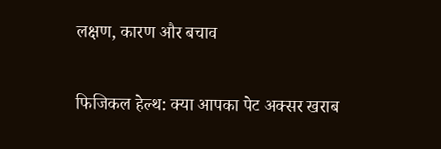लक्षण, कारण और बचाव

फिजिकल हेल्थ: क्या आपका पेट अक्सर खराब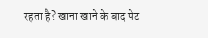रहता है? खाना खाने के बाद पेट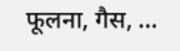फूलना, गैस, …